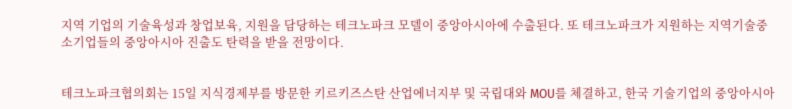지역 기업의 기술육성과 창업보육, 지원을 담당하는 테크노파크 모델이 중앙아시아에 수출된다. 또 테크노파크가 지원하는 지역기술중소기업들의 중앙아시아 진출도 탄력을 받을 전망이다.


테크노파크협의회는 15일 지식경제부를 방문한 키르키즈스탄 산업에너지부 및 국립대와 MOU를 체결하고, 한국 기술기업의 중앙아시아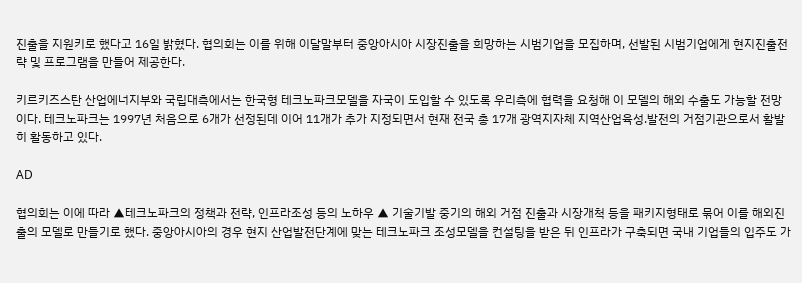진출을 지원키로 했다고 16일 밝혔다. 협의회는 이를 위해 이달말부터 중앙아시아 시장진출을 희망하는 시범기업을 모집하며, 선발된 시범기업에게 현지진출전략 및 프로그램을 만들어 제공한다.

키르키즈스탄 산업에너지부와 국립대측에서는 한국형 테크노파크모델을 자국이 도입할 수 있도록 우리측에 협력을 요청해 이 모델의 해외 수출도 가능할 전망이다. 테크노파크는 1997년 처음으로 6개가 선정된데 이어 11개가 추가 지정되면서 현재 전국 총 17개 광역지자체 지역산업육성.발전의 거점기관으로서 활발히 활동하고 있다.

AD

협의회는 이에 따라 ▲테크노파크의 정책과 전략, 인프라조성 등의 노하우 ▲ 기술기발 중기의 해외 거점 진출과 시장개척 등을 패키지형태로 묶어 이를 해외진출의 모델로 만들기로 했다. 중앙아시아의 경우 현지 산업발전단계에 맞는 테크노파크 조성모델을 컨설팅을 받은 뒤 인프라가 구축되면 국내 기업들의 입주도 가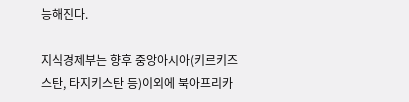능해진다.

지식경제부는 향후 중앙아시아(키르키즈스탄, 타지키스탄 등)이외에 북아프리카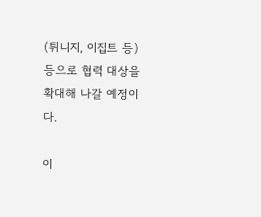(튀니지, 이집트 등) 등으로 협력 대상을 확대해 나갈 예정이다.

이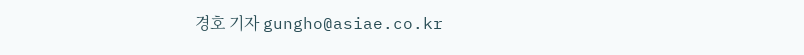경호 기자 gungho@asiae.co.kr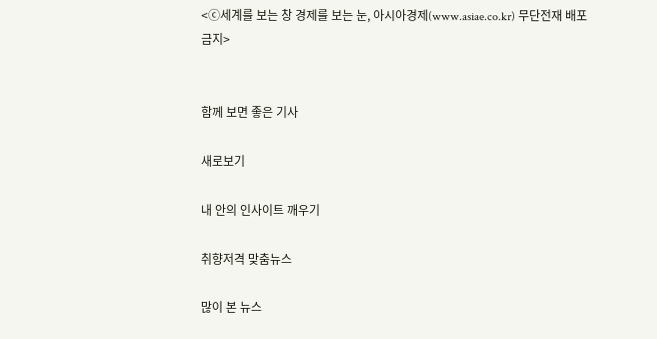<ⓒ세계를 보는 창 경제를 보는 눈, 아시아경제(www.asiae.co.kr) 무단전재 배포금지>


함께 보면 좋은 기사

새로보기

내 안의 인사이트 깨우기

취향저격 맞춤뉴스

많이 본 뉴스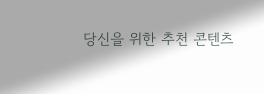당신을 위한 추천 콘텐츠